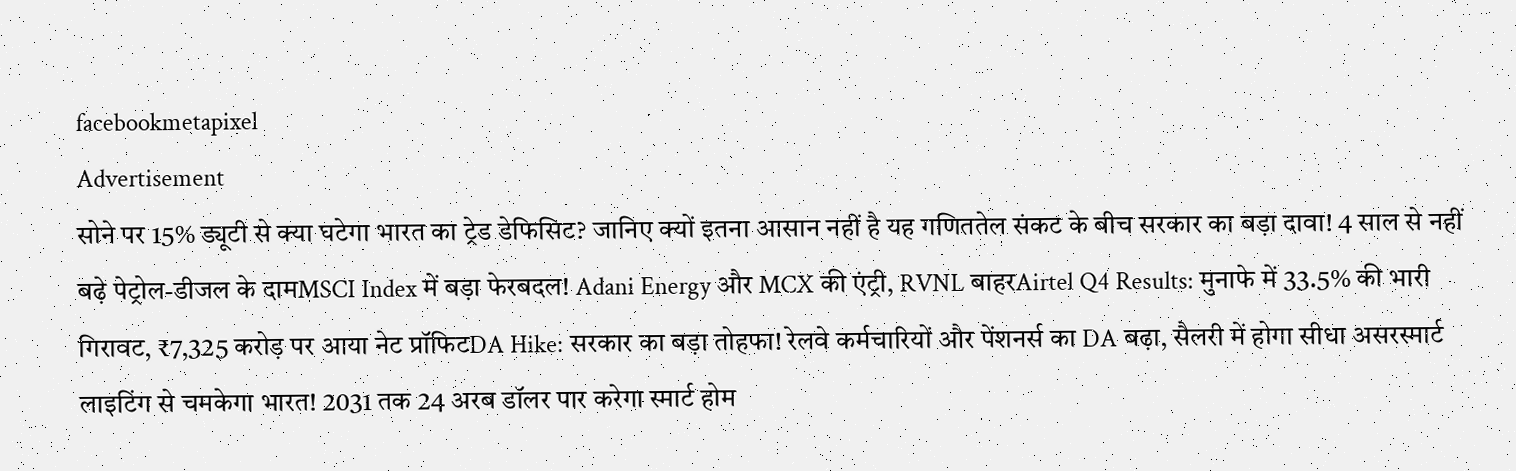facebookmetapixel
Advertisement
सोने पर 15% ड्यूटी से क्या घटेगा भारत का ट्रेड डेफिसिट? जानिए क्यों इतना आसान नहीं है यह गणिततेल संकट के बीच सरकार का बड़ा दावा! 4 साल से नहीं बढ़े पेट्रोल-डीजल के दामMSCI Index में बड़ा फेरबदल! Adani Energy और MCX की एंट्री, RVNL बाहरAirtel Q4 Results: मुनाफे में 33.5% की भारी गिरावट, ₹7,325 करोड़ पर आया नेट प्रॉफिटDA Hike: सरकार का बड़ा तोहफा! रेलवे कर्मचारियों और पेंशनर्स का DA बढ़ा, सैलरी में होगा सीधा असरस्मार्ट लाइटिंग से चमकेगा भारत! 2031 तक 24 अरब डॉलर पार करेगा स्मार्ट होम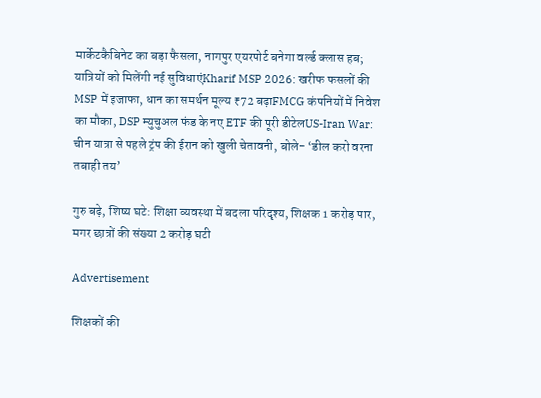मार्केटकैबिनेट का बड़ा फैसला, नागपुर एयरपोर्ट बनेगा वर्ल्ड क्लास हब; यात्रियों को मिलेंगी नई सुविधाएंKharif MSP 2026: खरीफ फसलों की MSP में इजाफा, धान का समर्थन मूल्य ₹72 बढ़ाFMCG कंपनियों में निवेश का मौका, DSP म्युचुअल फंड के नए ETF की पूरी डीटेलUS-Iran War: चीन यात्रा से पहले ट्रंप की ईरान को खुली चेतावनी, बोले- ‘डील करो वरना तबाही तय’

गुरु बढ़े, शिष्य घटे: शिक्षा व्यवस्था में बदला परिदृश्य, शिक्षक 1 करोड़ पार, मगर छात्रों की संख्या 2 करोड़ घटी

Advertisement

शिक्षकों की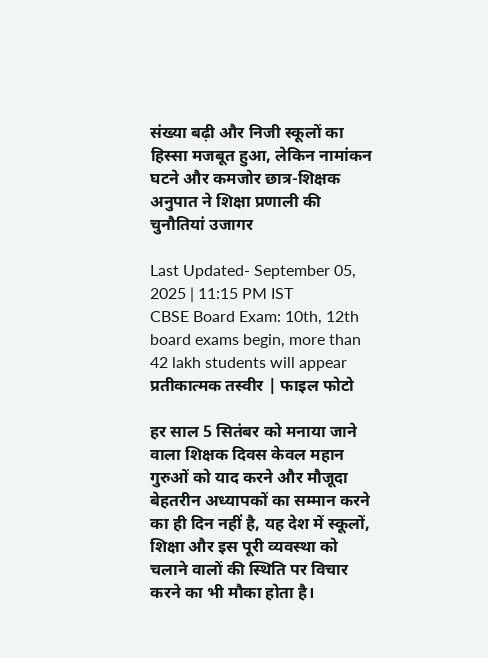संख्या बढ़ी और निजी स्कूलों का हिस्सा मजबूत हुआ, लेकिन नामांकन घटने और कमजोर छात्र-शिक्षक अनुपात ने शिक्षा प्रणाली की चुनौतियां उजागर

Last Updated- September 05, 2025 | 11:15 PM IST
CBSE Board Exam: 10th, 12th board exams begin, more than 42 lakh students will appear
प्रतीकात्मक तस्वीर | फाइल फोटो

हर साल 5 सितंबर को मनाया जाने वाला शिक्षक दिवस केवल महान गुरुओं को याद करने और मौजूदा बेहतरीन अध्यापकों का सम्मान करने का ही दिन नहीं है, यह देश में स्कूलों, शिक्षा और इस पूरी व्यवस्था को चलाने वालों की स्थिति पर विचार करने का भी मौका होता है।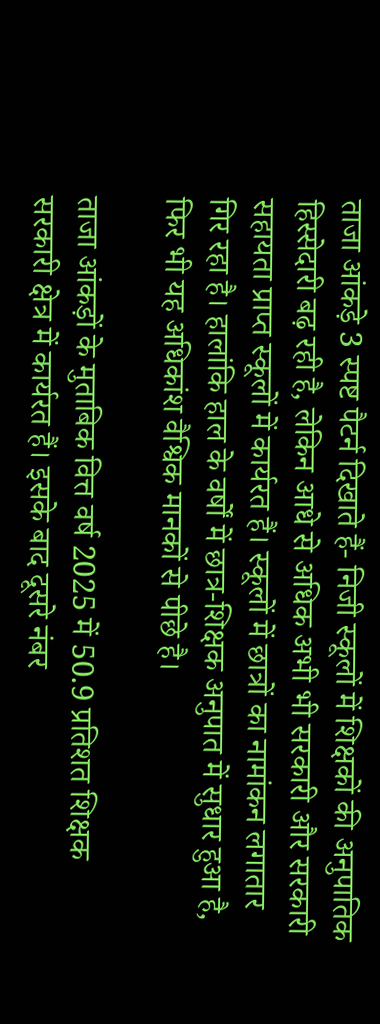ताजा आंकड़े 3 स्पष्ट पैटर्न दिखाते हैं- निजी स्कूलों में शिक्षकों की अनुपातिक हिस्सेदारी बढ़ रही है, लेकिन आधे से अधिक अभी भी सरकारी और सरकारी सहायता प्राप्त स्कूलों में कार्यरत हैं। स्कूलों में छात्रों का नामांकन लगातार गिर रहा है। हालांकि हाल के वर्षों में छात्र-शिक्षक अनुपात में सुधार हुआ है, फिर भी यह अधिकांश वैश्विक मानकों से पीछे है।

ताजा आंकड़ों के मुताबिक वित्त वर्ष 2025 में 50.9 प्रतिशत शिक्षक सरकारी क्षेत्र में कार्यरत हैं। इसके बाद दूसरे नंबर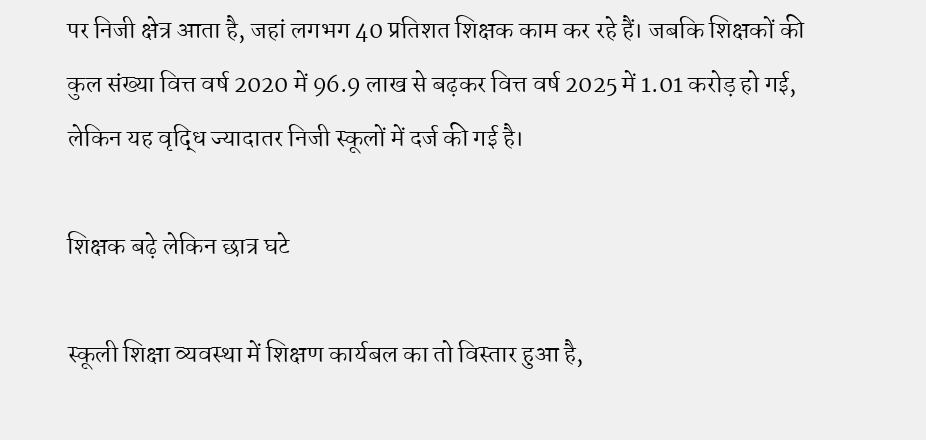पर निजी क्षेत्र आता है, जहां लगभग 40 प्रतिशत शिक्षक काम कर रहे हैं। जबकि शिक्षकों की कुल संख्या वित्त वर्ष 2020 में 96.9 लाख से बढ़कर वित्त वर्ष 2025 में 1.01 करोड़ हो गई, लेकिन यह वृद्धि ज्यादातर निजी स्कूलों में दर्ज की गई है।

शिक्षक बढ़े लेकिन छात्र घटे

स्कूली शिक्षा व्यवस्था में शिक्षण कार्यबल का तो विस्तार हुआ है,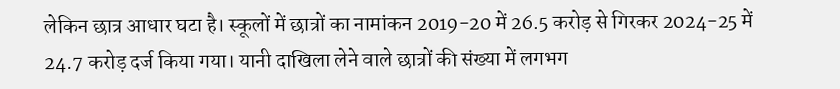लेकिन छात्र आधार घटा है। स्कूलों में छात्रों का नामांकन 2019-20 में 26.5 करोड़ से गिरकर 2024-25 में 24.7 करोड़ दर्ज किया गया। यानी दाखिला लेने वाले छात्रों की संख्या में लगभग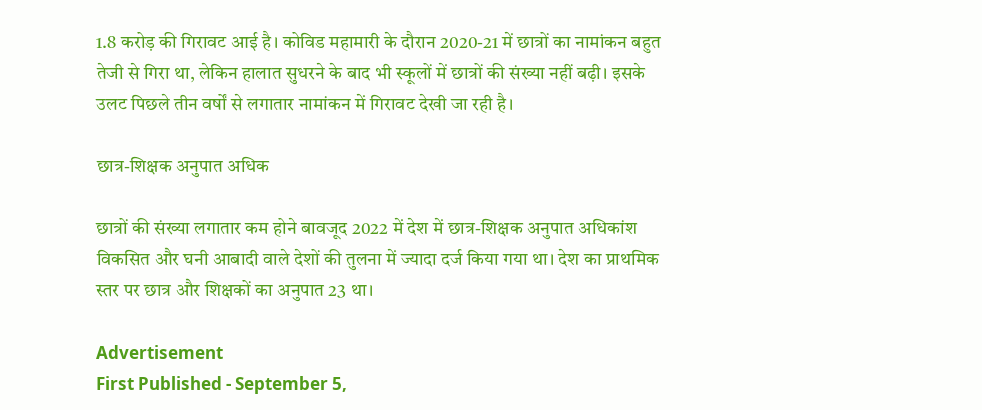1.8 करोड़ की गिरावट आई है। कोविड महामारी के दौरान 2020-21 में छात्रों का नामांकन बहुत तेजी से गिरा था, लेकिन हालात सुधरने के बाद भी स्कूलों में छात्रों की संख्या नहीं बढ़ी। इसके उलट पिछले तीन वर्षों से लगातार नामांकन में गिरावट देखी जा रही है।

छात्र-शिक्षक अनुपात अधिक

छात्रों की संख्या लगातार कम होने बावजूद 2022 में देश में छात्र-शिक्षक अनुपात अधिकांश विकसित और घनी आबादी वाले देशों की तुलना में ज्यादा दर्ज किया गया था। देश का प्राथमिक स्तर पर छात्र और शिक्षकों का अनुपात 23 था।

Advertisement
First Published - September 5,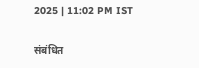2025 | 11:02 PM IST

संबंधित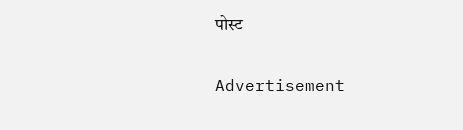पोस्ट

Advertisement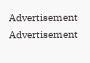Advertisement
Advertisement